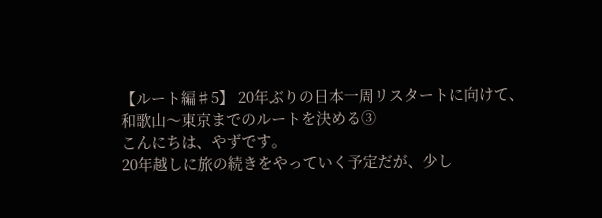【ルート編♯5】 20年ぶりの日本一周リスタートに向けて、和歌山〜東京までのルートを決める③
こんにちは、やずです。
20年越しに旅の続きをやっていく予定だが、少し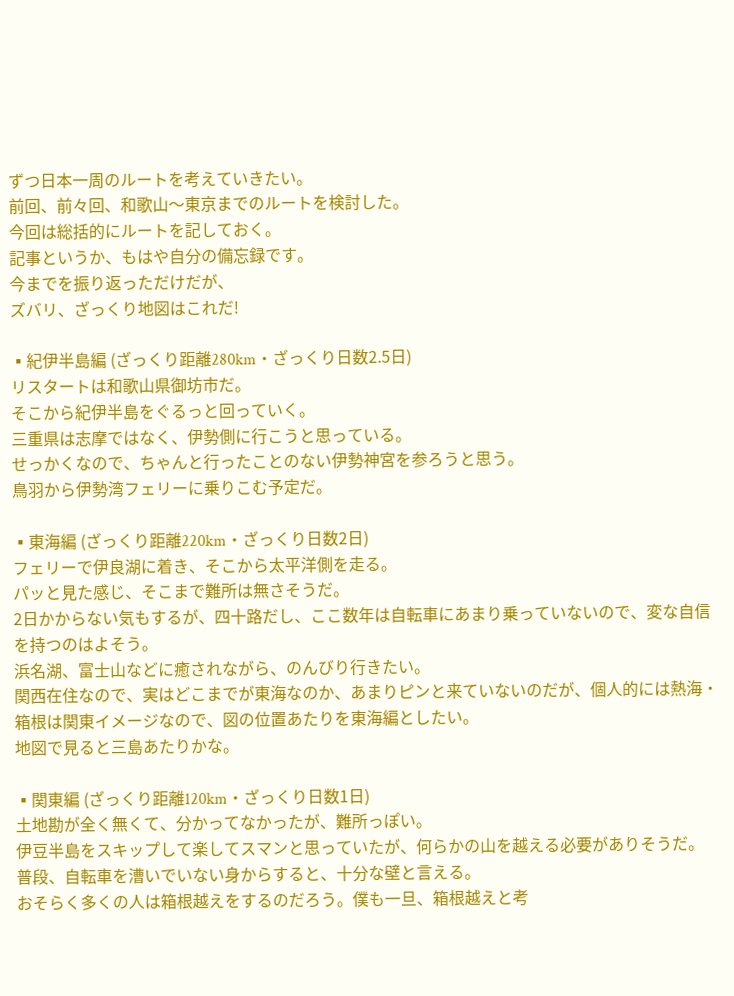ずつ日本一周のルートを考えていきたい。
前回、前々回、和歌山〜東京までのルートを検討した。
今回は総括的にルートを記しておく。
記事というか、もはや自分の備忘録です。
今までを振り返っただけだが、
ズバリ、ざっくり地図はこれだ!

▪紀伊半島編 (ざっくり距離280km・ざっくり日数2.5日)
リスタートは和歌山県御坊市だ。
そこから紀伊半島をぐるっと回っていく。
三重県は志摩ではなく、伊勢側に行こうと思っている。
せっかくなので、ちゃんと行ったことのない伊勢神宮を参ろうと思う。
鳥羽から伊勢湾フェリーに乗りこむ予定だ。

▪東海編 (ざっくり距離220km・ざっくり日数2日)
フェリーで伊良湖に着き、そこから太平洋側を走る。
パッと見た感じ、そこまで難所は無さそうだ。
2日かからない気もするが、四十路だし、ここ数年は自転車にあまり乗っていないので、変な自信を持つのはよそう。
浜名湖、富士山などに癒されながら、のんびり行きたい。
関西在住なので、実はどこまでが東海なのか、あまりピンと来ていないのだが、個人的には熱海・箱根は関東イメージなので、図の位置あたりを東海編としたい。
地図で見ると三島あたりかな。

▪関東編 (ざっくり距離120km・ざっくり日数1日)
土地勘が全く無くて、分かってなかったが、難所っぽい。
伊豆半島をスキップして楽してスマンと思っていたが、何らかの山を越える必要がありそうだ。
普段、自転車を漕いでいない身からすると、十分な壁と言える。
おそらく多くの人は箱根越えをするのだろう。僕も一旦、箱根越えと考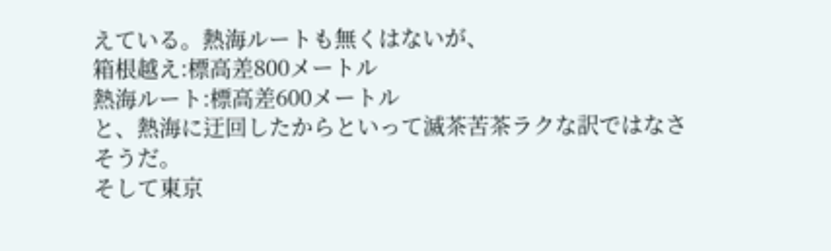えている。熱海ルートも無くはないが、
箱根越え:標高差800メートル
熱海ルート:標高差600メートル
と、熱海に迂回したからといって滅茶苦茶ラクな訳ではなさそうだ。
そして東京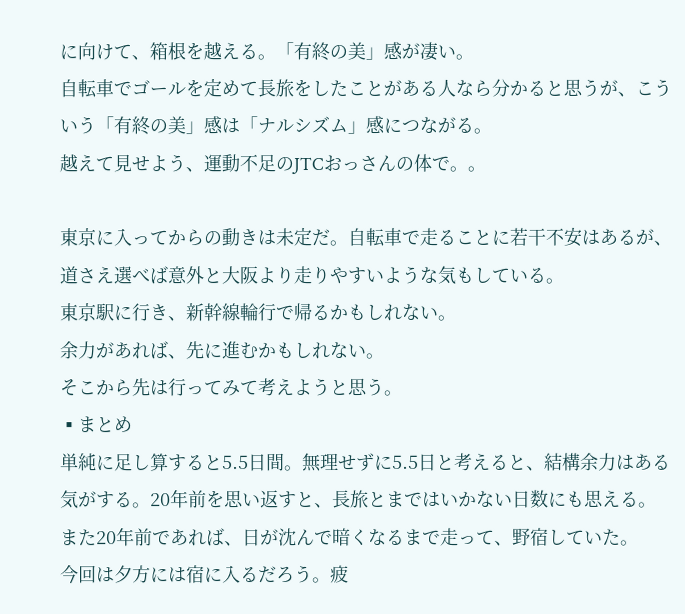に向けて、箱根を越える。「有終の美」感が凄い。
自転車でゴールを定めて長旅をしたことがある人なら分かると思うが、こういう「有終の美」感は「ナルシズム」感につながる。
越えて見せよう、運動不足のJTCおっさんの体で。。

東京に入ってからの動きは未定だ。自転車で走ることに若干不安はあるが、道さえ選べば意外と大阪より走りやすいような気もしている。
東京駅に行き、新幹線輪行で帰るかもしれない。
余力があれば、先に進むかもしれない。
そこから先は行ってみて考えようと思う。
▪まとめ
単純に足し算すると5.5日間。無理せずに5.5日と考えると、結構余力はある気がする。20年前を思い返すと、長旅とまではいかない日数にも思える。
また20年前であれば、日が沈んで暗くなるまで走って、野宿していた。
今回は夕方には宿に入るだろう。疲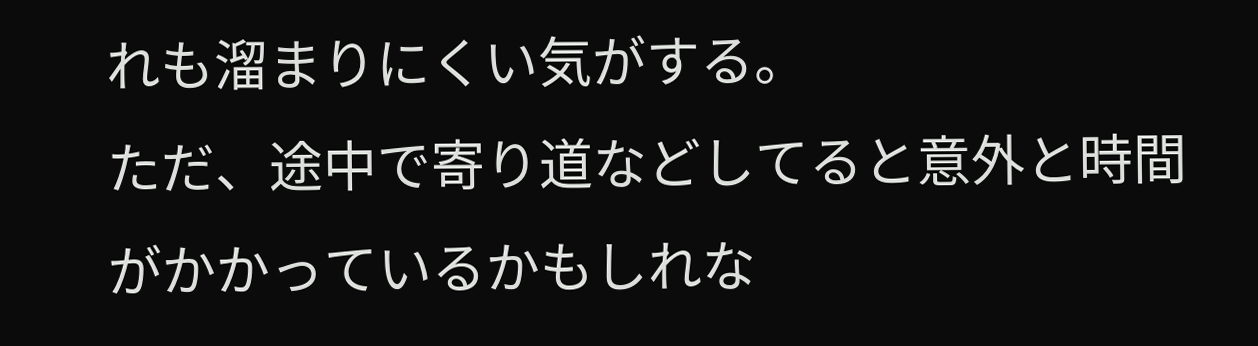れも溜まりにくい気がする。
ただ、途中で寄り道などしてると意外と時間がかかっているかもしれな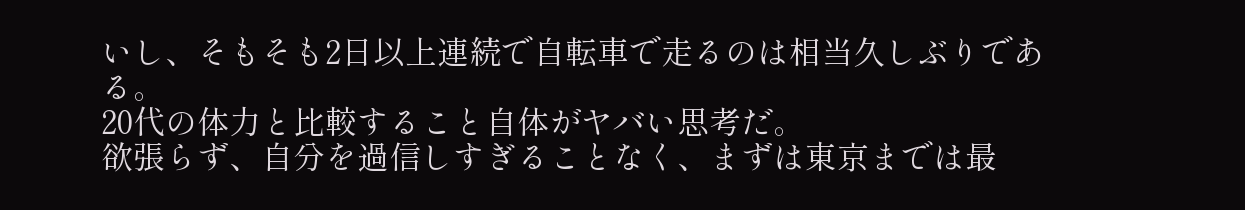いし、そもそも2日以上連続で自転車で走るのは相当久しぶりである。
20代の体力と比較すること自体がヤバい思考だ。
欲張らず、自分を過信しすぎることなく、まずは東京までは最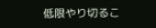低限やり切るこ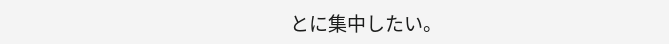とに集中したい。